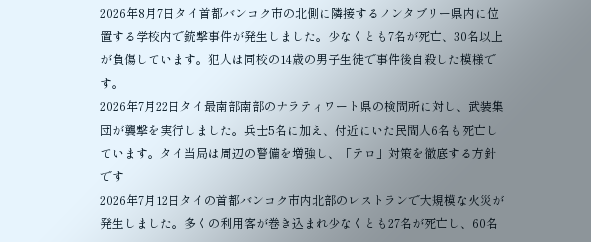2026年8月7日タイ首都バンコク市の北側に隣接するノンタブリー県内に位置する学校内で銃撃事件が発生しました。少なくとも7名が死亡、30名以上が負傷しています。犯人は同校の14歳の男子生徒で事件後自殺した模様です。
2026年7月22日タイ最南部南部のナラティワート県の検問所に対し、武装集団が襲撃を実行しました。兵士5名に加え、付近にいた民間人6名も死亡しています。タイ当局は周辺の警備を増強し、「テロ」対策を徹底する方針です
2026年7月12日タイの首都バンコク市内北部のレストランで大規模な火災が発生しました。多くの利用客が巻き込まれ少なくとも27名が死亡し、60名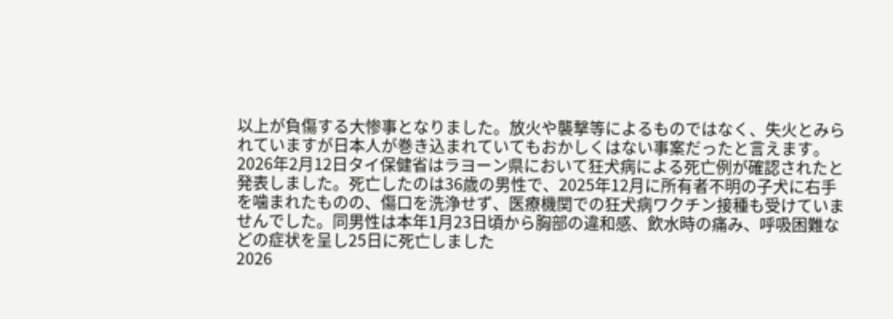以上が負傷する大惨事となりました。放火や襲撃等によるものではなく、失火とみられていますが日本人が巻き込まれていてもおかしくはない事案だったと言えます。
2026年2月12日タイ保健省はラヨーン県において狂犬病による死亡例が確認されたと発表しました。死亡したのは36歳の男性で、2025年12月に所有者不明の子犬に右手を噛まれたものの、傷口を洗浄せず、医療機関での狂犬病ワクチン接種も受けていませんでした。同男性は本年1月23日頃から胸部の違和感、飲水時の痛み、呼吸困難などの症状を呈し25日に死亡しました
2026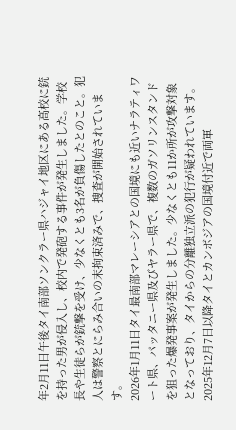年2月11日午後タイ南部ソンクラー県ハジャイ地区にある高校に銃を持った男が侵入し、校内で発砲する事件が発生しました。学校長や生徒らが銃撃を受け、少なくとも3名が負傷したとのこと。犯人は警察とにらみ合いの末拘束済みで、捜査が開始されています。
2026年1月11日タイ最南部マレーシアとの国境にも近いナラティワート県、パッタニー県及びヤラー県で、複数のガソリンスタンドを狙った爆発事案が発生しました。少なくとも11か所が攻撃対象となっており、タイからの分離独立派の犯行が疑われています。
2025年12月7日以降タイとカンボジアの国境付近で両軍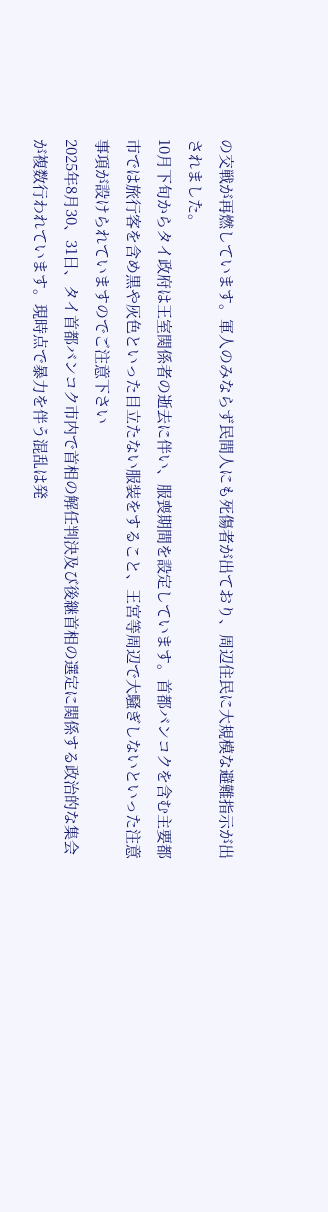の交戦が再燃しています。軍人のみならず民間人にも死傷者が出ており、周辺住民に大規模な避難指示が出されました。
10月下旬からタイ政府は王室関係者の逝去に伴い、服喪期間を設定しています。首都バンコクを含む主要都市では旅行客を含め黒や灰色といった目立たない服装をすること、王宮等周辺で大騒ぎしないといった注意事項が設けられていますのでご注意下さい
2025年8月30、31日、タイ首都バンコク市内で首相の解任判決及び後継首相の選定に関係する政治的な集会が複数行われています。現時点で暴力を伴う混乱は発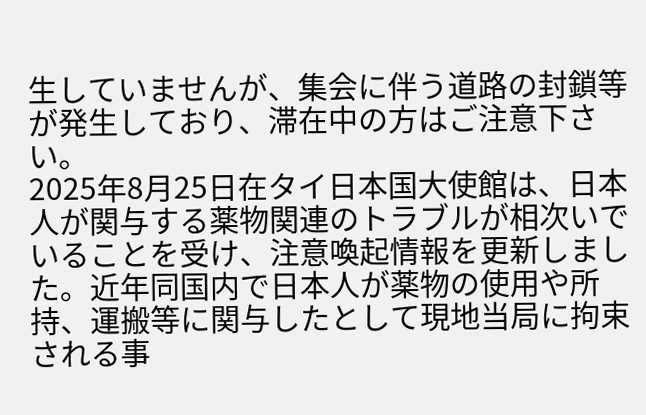生していませんが、集会に伴う道路の封鎖等が発生しており、滞在中の方はご注意下さい。
2025年8月25日在タイ日本国大使館は、日本人が関与する薬物関連のトラブルが相次いでいることを受け、注意喚起情報を更新しました。近年同国内で日本人が薬物の使用や所持、運搬等に関与したとして現地当局に拘束される事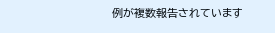例が複数報告されています